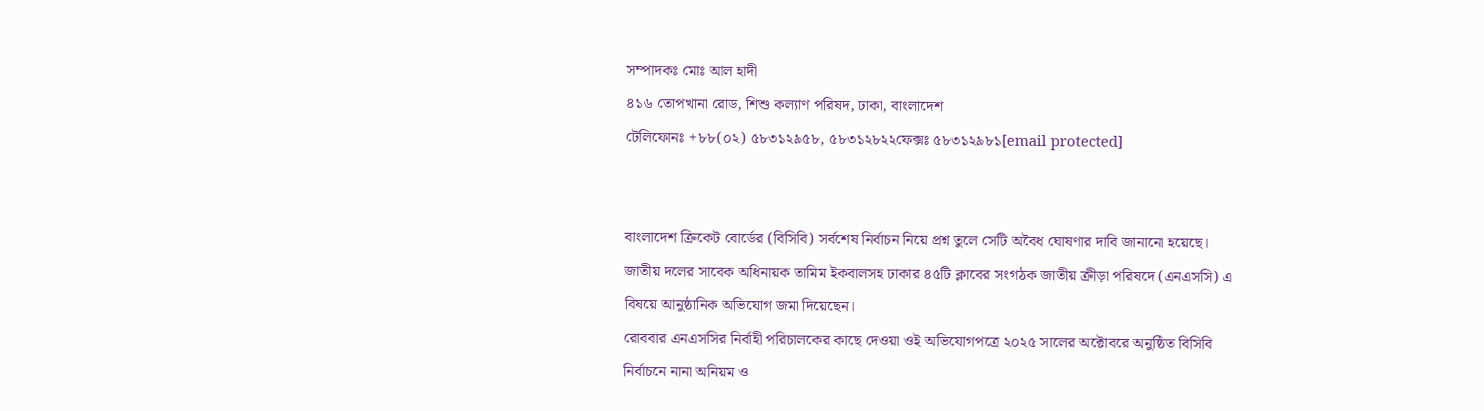সম্পাদকঃ মোঃ আল হাদী
৪১৬ তোপখানা রোড, শিশু কল্যাণ পরিষদ, ঢাকা, বাংলাদেশ
টেলিফোনঃ +৮৮(০২) ৫৮৩১২৯৫৮, ৫৮৩১২৮২২ফেক্সঃ ৫৮৩১২৯৮১[email protected]


বাংলাদেশ ক্রিকেট বোর্ডের (বিসিবি) সর্বশেষ নির্বাচন নিয়ে প্রশ্ন তুলে সেটি অবৈধ ঘোষণার দাবি জানানো হয়েছে। জাতীয় দলের সাবেক অধিনায়ক তামিম ইকবালসহ ঢাকার ৪৫টি ক্লাবের সংগঠক জাতীয় ক্রীড়া পরিষদে (এনএসসি) এ বিষয়ে আনুষ্ঠানিক অভিযোগ জমা দিয়েছেন।
রোববার এনএসসির নির্বাহী পরিচালকের কাছে দেওয়া ওই অভিযোগপত্রে ২০২৫ সালের অক্টোবরে অনুষ্ঠিত বিসিবি নির্বাচনে নানা অনিয়ম ও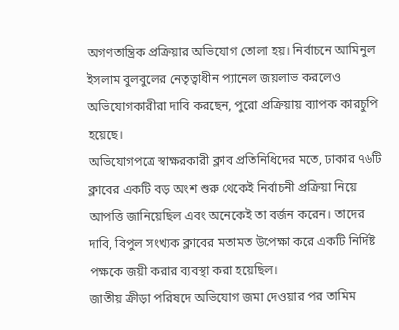অগণতান্ত্রিক প্রক্রিয়ার অভিযোগ তোলা হয়। নির্বাচনে আমিনুল ইসলাম বুলবুলের নেতৃত্বাধীন প্যানেল জয়লাভ করলেও অভিযোগকারীরা দাবি করছেন, পুরো প্রক্রিয়ায় ব্যাপক কারচুপি হয়েছে।
অভিযোগপত্রে স্বাক্ষরকারী ক্লাব প্রতিনিধিদের মতে, ঢাকার ৭৬টি ক্লাবের একটি বড় অংশ শুরু থেকেই নির্বাচনী প্রক্রিয়া নিয়ে আপত্তি জানিয়েছিল এবং অনেকেই তা বর্জন করেন। তাদের দাবি, বিপুল সংখ্যক ক্লাবের মতামত উপেক্ষা করে একটি নির্দিষ্ট পক্ষকে জয়ী করার ব্যবস্থা করা হয়েছিল।
জাতীয় ক্রীড়া পরিষদে অভিযোগ জমা দেওয়ার পর তামিম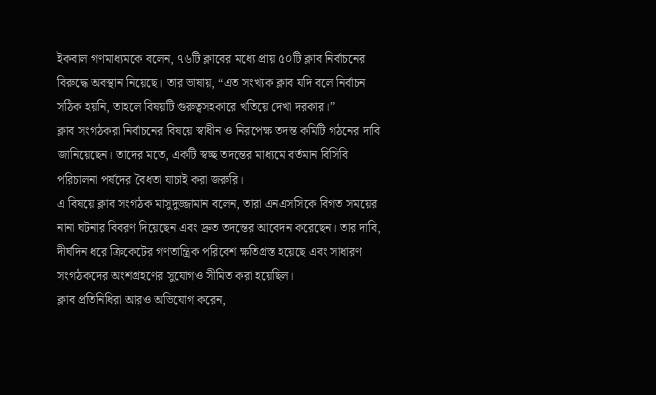ইকবাল গণমাধ্যমকে বলেন, ৭৬টি ক্লাবের মধ্যে প্রায় ৫০টি ক্লাব নির্বাচনের বিরুদ্ধে অবস্থান নিয়েছে। তার ভাষায়, “এত সংখ্যক ক্লাব যদি বলে নির্বাচন সঠিক হয়নি, তাহলে বিষয়টি গুরুত্বসহকারে খতিয়ে দেখা দরকার।”
ক্লাব সংগঠকরা নির্বাচনের বিষয়ে স্বাধীন ও নিরপেক্ষ তদন্ত কমিটি গঠনের দাবি জানিয়েছেন। তাদের মতে, একটি স্বচ্ছ তদন্তের মাধ্যমে বর্তমান বিসিবি পরিচালনা পর্ষদের বৈধতা যাচাই করা জরুরি।
এ বিষয়ে ক্লাব সংগঠক মাসুদুজ্জামান বলেন, তারা এনএসসিকে বিগত সময়ের নানা ঘটনার বিবরণ দিয়েছেন এবং দ্রুত তদন্তের আবেদন করেছেন। তার দাবি, দীর্ঘদিন ধরে ক্রিকেটের গণতান্ত্রিক পরিবেশ ক্ষতিগ্রস্ত হয়েছে এবং সাধারণ সংগঠকদের অংশগ্রহণের সুযোগও সীমিত করা হয়েছিল।
ক্লাব প্রতিনিধিরা আরও অভিযোগ করেন,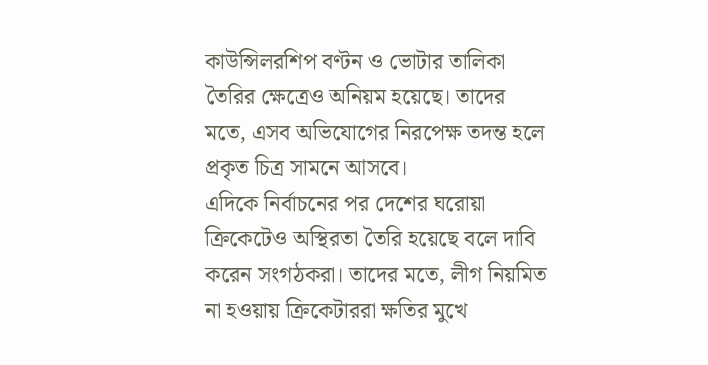কাউন্সিলরশিপ বণ্টন ও ভোটার তালিকা তৈরির ক্ষেত্রেও অনিয়ম হয়েছে। তাদের মতে, এসব অভিযোগের নিরপেক্ষ তদন্ত হলে প্রকৃত চিত্র সামনে আসবে।
এদিকে নির্বাচনের পর দেশের ঘরোয়া ক্রিকেটেও অস্থিরতা তৈরি হয়েছে বলে দাবি করেন সংগঠকরা। তাদের মতে, লীগ নিয়মিত না হওয়ায় ক্রিকেটাররা ক্ষতির মুখে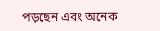পড়ছেন এবং অনেক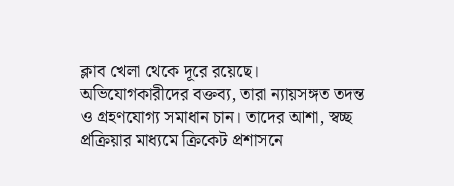ক্লাব খেলা থেকে দূরে রয়েছে।
অভিযোগকারীদের বক্তব্য, তারা ন্যায়সঙ্গত তদন্ত ও গ্রহণযোগ্য সমাধান চান। তাদের আশা, স্বচ্ছ প্রক্রিয়ার মাধ্যমে ক্রিকেট প্রশাসনে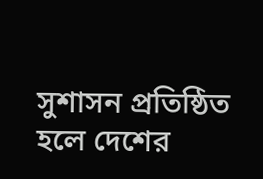সুশাসন প্রতিষ্ঠিত হলে দেশের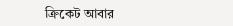ক্রিকেট আবার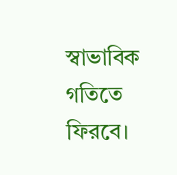স্বাভাবিক গতিতে ফিরবে।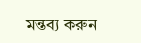মন্তব্য করুন